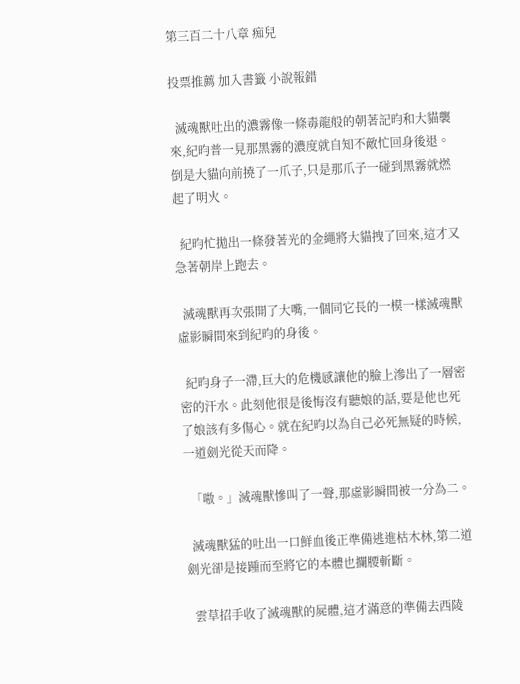第三百二十八章 痴兒

投票推薦 加入書籤 小說報錯

  滅魂獸吐出的濃霧像一條毒龍般的朝著記昀和大貓襲來,紀昀普一見那黑霧的濃度就自知不敵忙回身後退。倒是大貓向前撓了一爪子,只是那爪子一碰到黑霧就燃起了明火。

  紀昀忙拋出一條發著光的金繩將大貓拽了回來,這才又急著朝岸上跑去。

  滅魂獸再次張開了大嘴,一個同它長的一模一樣滅魂獸虛影瞬間來到紀昀的身後。

  紀昀身子一滯,巨大的危機感讓他的臉上滲出了一層密密的汗水。此刻他很是後悔沒有聽娘的話,要是他也死了娘該有多傷心。就在紀昀以為自己必死無疑的時候,一道劍光從天而降。

  「嗷。」滅魂獸慘叫了一聲,那虛影瞬間被一分為二。

  滅魂獸猛的吐出一口鮮血後正準備逃進枯木林,第二道劍光卻是接踵而至將它的本體也攔腰斬斷。

  雲草招手收了滅魂獸的屍體,這才滿意的準備去西陵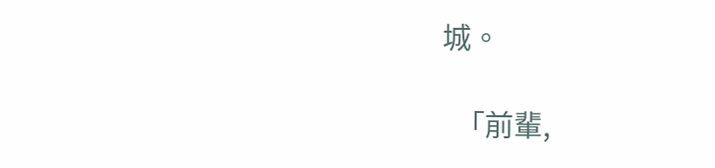城。

  「前輩,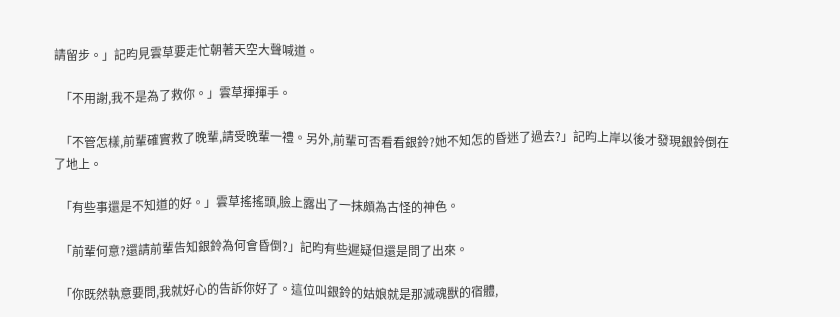請留步。」記昀見雲草要走忙朝著天空大聲喊道。

  「不用謝,我不是為了救你。」雲草揮揮手。

  「不管怎樣,前輩確實救了晚輩,請受晚輩一禮。另外,前輩可否看看銀鈴?她不知怎的昏迷了過去?」記昀上岸以後才發現銀鈴倒在了地上。

  「有些事還是不知道的好。」雲草搖搖頭,臉上露出了一抹頗為古怪的神色。

  「前輩何意?還請前輩告知銀鈴為何會昏倒?」記昀有些遲疑但還是問了出來。

  「你既然執意要問,我就好心的告訴你好了。這位叫銀鈴的姑娘就是那滅魂獸的宿體,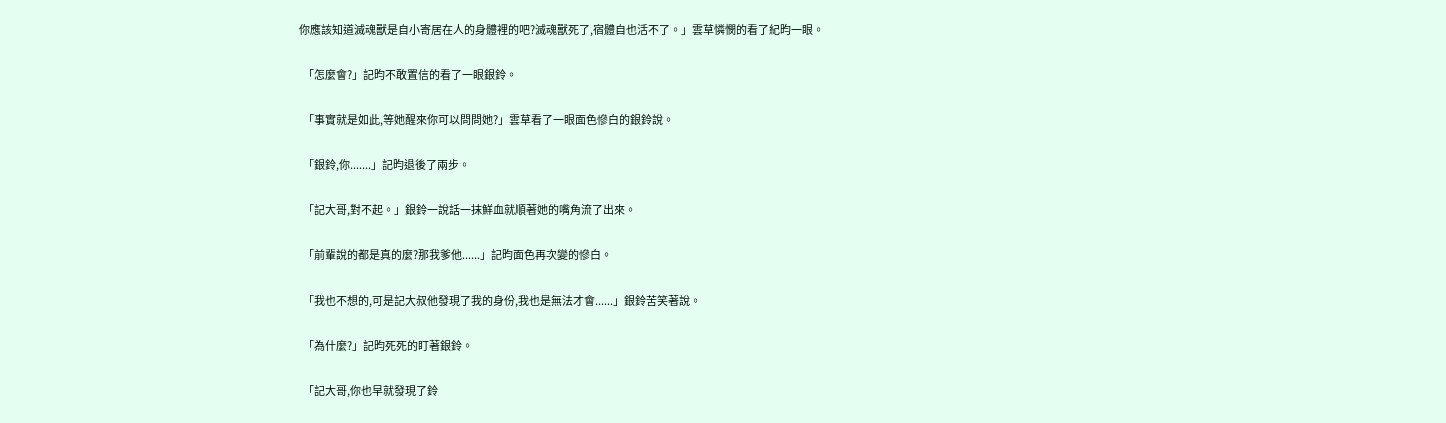你應該知道滅魂獸是自小寄居在人的身體裡的吧?滅魂獸死了,宿體自也活不了。」雲草憐憫的看了紀昀一眼。

  「怎麼會?」記昀不敢置信的看了一眼銀鈴。

  「事實就是如此,等她醒來你可以問問她?」雲草看了一眼面色慘白的銀鈴說。

  「銀鈴,你.......」記昀退後了兩步。

  「記大哥,對不起。」銀鈴一說話一抹鮮血就順著她的嘴角流了出來。

  「前輩說的都是真的麼?那我爹他......」記昀面色再次變的慘白。

  「我也不想的,可是記大叔他發現了我的身份,我也是無法才會......」銀鈴苦笑著說。

  「為什麼?」記昀死死的盯著銀鈴。

  「記大哥,你也早就發現了鈴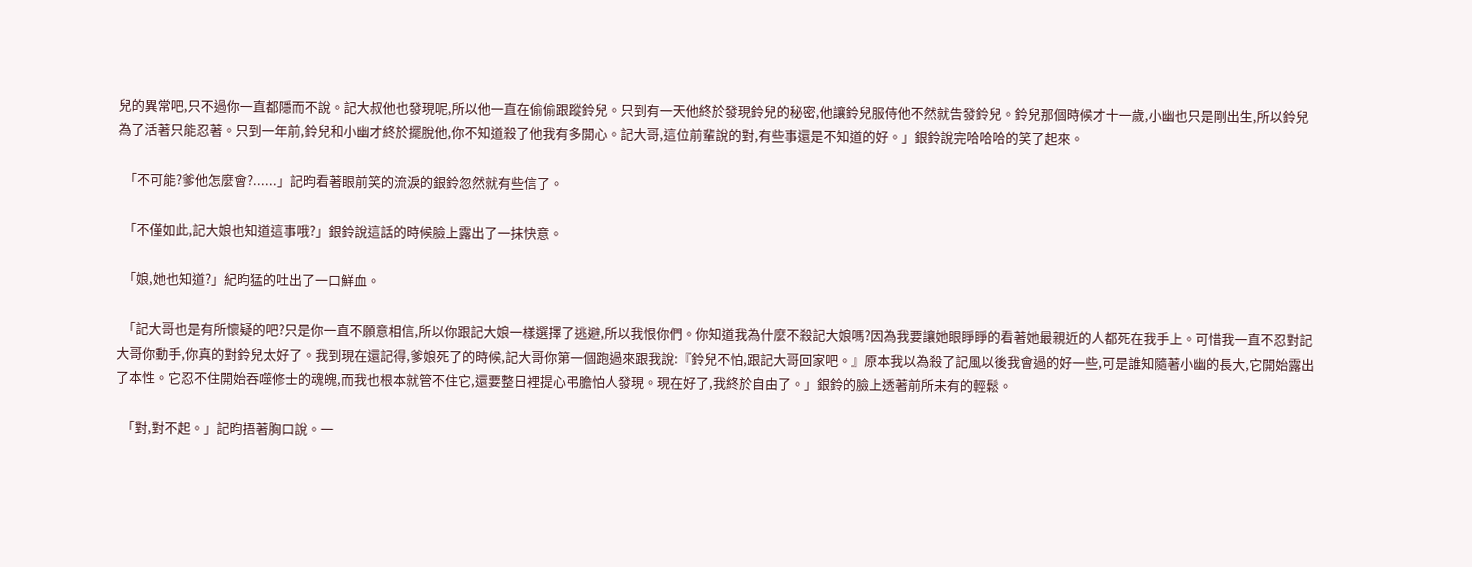兒的異常吧,只不過你一直都隱而不說。記大叔他也發現呢,所以他一直在偷偷跟蹤鈴兒。只到有一天他終於發現鈴兒的秘密,他讓鈴兒服侍他不然就告發鈴兒。鈴兒那個時候才十一歲,小幽也只是剛出生,所以鈴兒為了活著只能忍著。只到一年前,鈴兒和小幽才終於擺脫他,你不知道殺了他我有多開心。記大哥,這位前輩說的對,有些事還是不知道的好。」銀鈴說完哈哈哈的笑了起來。

  「不可能?爹他怎麼會?......」記昀看著眼前笑的流淚的銀鈴忽然就有些信了。

  「不僅如此,記大娘也知道這事哦?」銀鈴說這話的時候臉上露出了一抹快意。

  「娘,她也知道?」紀昀猛的吐出了一口鮮血。

  「記大哥也是有所懷疑的吧?只是你一直不願意相信,所以你跟記大娘一樣選擇了逃避,所以我恨你們。你知道我為什麼不殺記大娘嗎?因為我要讓她眼睜睜的看著她最親近的人都死在我手上。可惜我一直不忍對記大哥你動手,你真的對鈴兒太好了。我到現在還記得,爹娘死了的時候,記大哥你第一個跑過來跟我說:『鈴兒不怕,跟記大哥回家吧。』原本我以為殺了記風以後我會過的好一些,可是誰知隨著小幽的長大,它開始露出了本性。它忍不住開始吞噬修士的魂魄,而我也根本就管不住它,還要整日裡提心弔膽怕人發現。現在好了,我終於自由了。」銀鈴的臉上透著前所未有的輕鬆。

  「對,對不起。」記昀捂著胸口說。一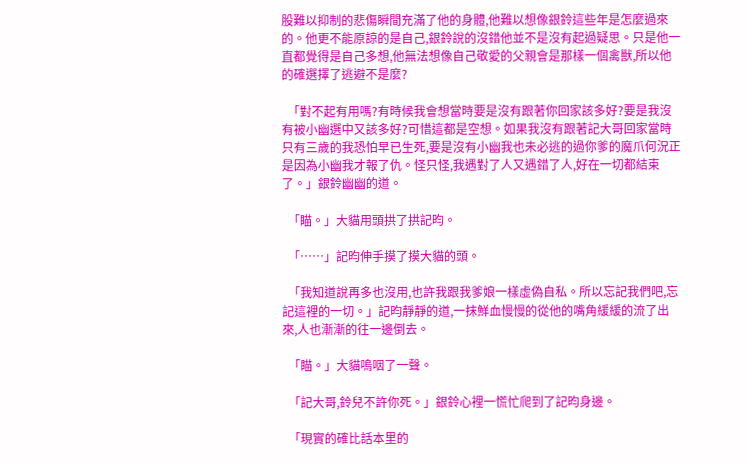股難以抑制的悲傷瞬間充滿了他的身體,他難以想像銀鈴這些年是怎麼過來的。他更不能原諒的是自己,銀鈴說的沒錯他並不是沒有起過疑思。只是他一直都覺得是自己多想,他無法想像自己敬愛的父親會是那樣一個禽獸,所以他的確選擇了逃避不是麼?

  「對不起有用嗎?有時候我會想當時要是沒有跟著你回家該多好?要是我沒有被小幽選中又該多好?可惜這都是空想。如果我沒有跟著記大哥回家當時只有三歲的我恐怕早已生死,要是沒有小幽我也未必逃的過你爹的魔爪何況正是因為小幽我才報了仇。怪只怪,我遇對了人又遇錯了人,好在一切都結束了。」銀鈴幽幽的道。

  「瞄。」大貓用頭拱了拱記昀。

  「……」記昀伸手摸了摸大貓的頭。

  「我知道說再多也沒用,也許我跟我爹娘一樣虛偽自私。所以忘記我們吧,忘記這裡的一切。」記昀靜靜的道,一抹鮮血慢慢的從他的嘴角緩緩的流了出來,人也漸漸的往一邊倒去。

  「瞄。」大貓嗚咽了一聲。

  「記大哥,鈴兒不許你死。」銀鈴心裡一慌忙爬到了記昀身邊。

  「現實的確比話本里的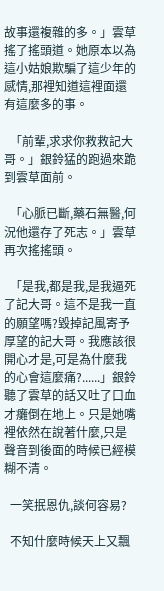故事還複雜的多。」雲草搖了搖頭道。她原本以為這小姑娘欺騙了這少年的感情,那裡知道這裡面還有這麼多的事。

  「前輩,求求你救救記大哥。」銀鈴猛的跑過來跪到雲草面前。

  「心脈已斷,藥石無醫,何況他還存了死志。」雲草再次搖搖頭。

  「是我,都是我,是我逼死了記大哥。這不是我一直的願望嗎?毀掉記風寄予厚望的記大哥。我應該很開心才是,可是為什麼我的心會這麼痛?......」銀鈴聽了雲草的話又吐了口血才癱倒在地上。只是她嘴裡依然在說著什麼,只是聲音到後面的時候已經模糊不清。

  一笑抿恩仇,談何容易?

  不知什麼時候天上又飄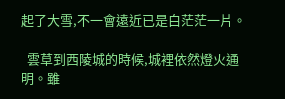起了大雪,不一會遠近已是白茫茫一片。

  雲草到西陵城的時候,城裡依然燈火通明。雖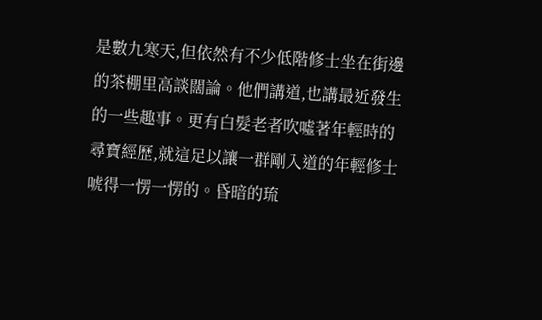是數九寒天,但依然有不少低階修士坐在街邊的茶棚里高談闊論。他們講道,也講最近發生的一些趣事。更有白髮老者吹噓著年輕時的尋寶經歷,就這足以讓一群剛入道的年輕修士唬得一愣一愣的。昏暗的琉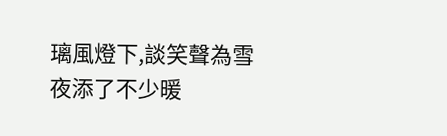璃風燈下,談笑聲為雪夜添了不少暖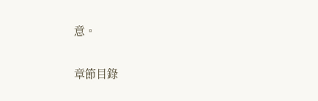意。

章節目錄